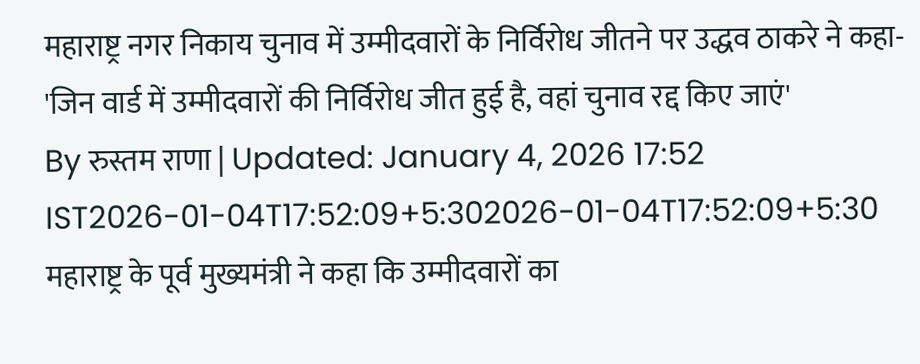महाराष्ट्र नगर निकाय चुनाव में उम्मीदवारों के निर्विरोध जीतने पर उद्धव ठाकरे ने कहा- 'जिन वार्ड में उम्मीदवारों की निर्विरोध जीत हुई है, वहां चुनाव रद्द किए जाएं'
By रुस्तम राणा | Updated: January 4, 2026 17:52 IST2026-01-04T17:52:09+5:302026-01-04T17:52:09+5:30
महाराष्ट्र के पूर्व मुख्यमंत्री ने कहा कि उम्मीदवारों का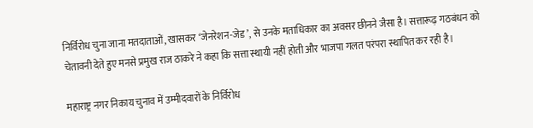निर्विरोध चुना जाना मतदाताओं, खासकर ‘जेनरेशन-जेड’, से उनके मताधिकार का अवसर छीनने जैसा है। सत्तारूढ़ गठबंधन को चेतावनी देते हुए मनसे प्रमुख राज ठाकरे ने कहा कि सत्ता स्थायी नहीं होती और भाजपा गलत परंपरा स्थापित कर रही है।

महाराष्ट्र नगर निकाय चुनाव में उम्मीदवारों के निर्विरोध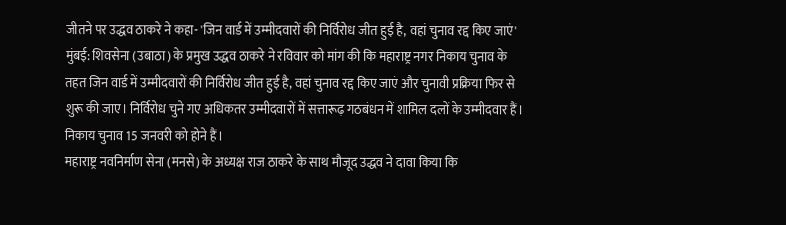जीतने पर उद्धव ठाकरे ने कहा- 'जिन वार्ड में उम्मीदवारों की निर्विरोध जीत हुई है, वहां चुनाव रद्द किए जाएं'
मुंबई: शिवसेना (उबाठा) के प्रमुख उद्धव ठाकरे ने रविवार को मांग की कि महाराष्ट्र नगर निकाय चुनाव के तहत जिन वार्ड में उम्मीदवारों की निर्विरोध जीत हुई है, वहां चुनाव रद्द किए जाएं और चुनावी प्रक्रिया फिर से शुरू की जाए। निर्विरोध चुने गए अधिकतर उम्मीदवारों में सत्तारूढ़ गठबंधन में शामिल दलों के उम्मीदवार हैं। निकाय चुनाव 15 जनवरी को होने हैं।
महाराष्ट्र नवनिर्माण सेना (मनसे) के अध्यक्ष राज ठाकरे के साथ मौजूद उद्धव ने दावा किया कि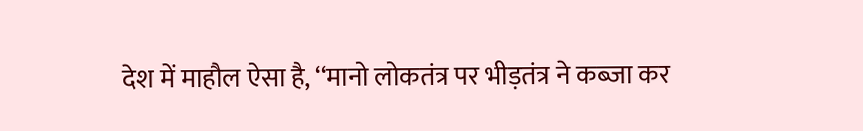देश में माहौल ऐसा है, ‘‘मानो लोकतंत्र पर भीड़तंत्र ने कब्जा कर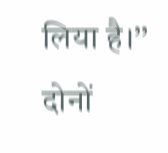लिया है।’’ दोनों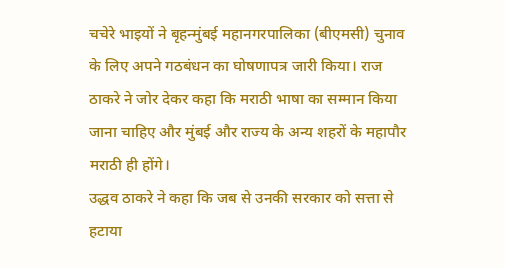चचेरे भाइयों ने बृहन्मुंबई महानगरपालिका (बीएमसी) चुनाव के लिए अपने गठबंधन का घोषणापत्र जारी किया। राज ठाकरे ने जोर देकर कहा कि मराठी भाषा का सम्मान किया जाना चाहिए और मुंबई और राज्य के अन्य शहरों के महापौर मराठी ही होंगे।
उद्धव ठाकरे ने कहा कि जब से उनकी सरकार को सत्ता से हटाया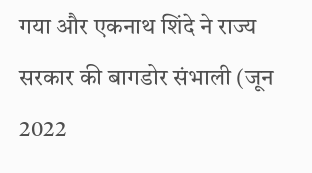गया और एकनाथ शिंदे ने राज्य सरकार की बागडोर संभाली (जून 2022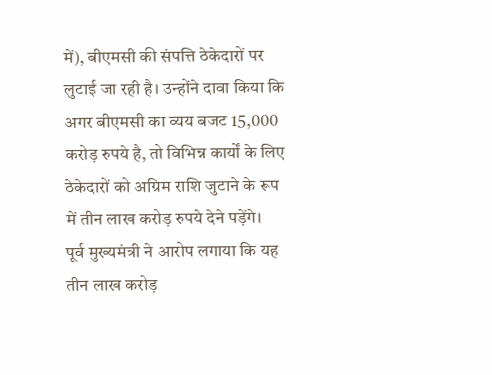में), बीएमसी की संपत्ति ठेकेदारों पर लुटाई जा रही है। उन्होंने दावा किया कि अगर बीएमसी का व्यय बजट 15,000 करोड़ रुपये है, तो विभिन्न कार्यों के लिए ठेकेदारों को अग्रिम राशि जुटाने के रूप में तीन लाख करोड़ रुपये देने पड़ेंगे।
पूर्व मुख्यमंत्री ने आरोप लगाया कि यह तीन लाख करोड़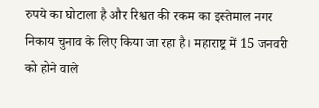रुपये का घोटाला है और रिश्वत की रकम का इस्तेमाल नगर निकाय चुनाव के लिए किया जा रहा है। महाराष्ट्र में 15 जनवरी को होने वाले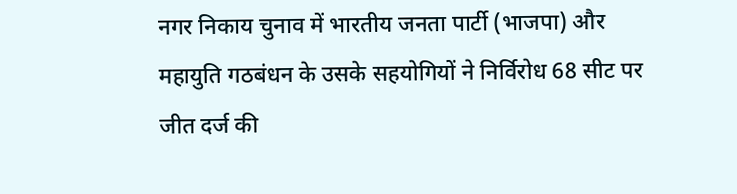नगर निकाय चुनाव में भारतीय जनता पार्टी (भाजपा) और महायुति गठबंधन के उसके सहयोगियों ने निर्विरोध 68 सीट पर जीत दर्ज की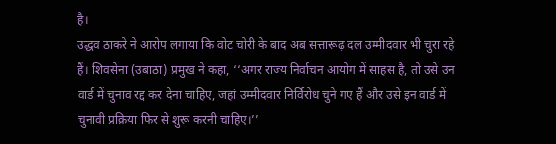है।
उद्धव ठाकरे ने आरोप लगाया कि वोट चोरी के बाद अब सत्तारूढ़ दल उम्मीदवार भी चुरा रहे हैं। शिवसेना (उबाठा) प्रमुख ने कहा, ‘‘अगर राज्य निर्वाचन आयोग में साहस है, तो उसे उन वार्ड में चुनाव रद्द कर देना चाहिए, जहां उम्मीदवार निर्विरोध चुने गए हैं और उसे इन वार्ड में चुनावी प्रक्रिया फिर से शुरू करनी चाहिए।’’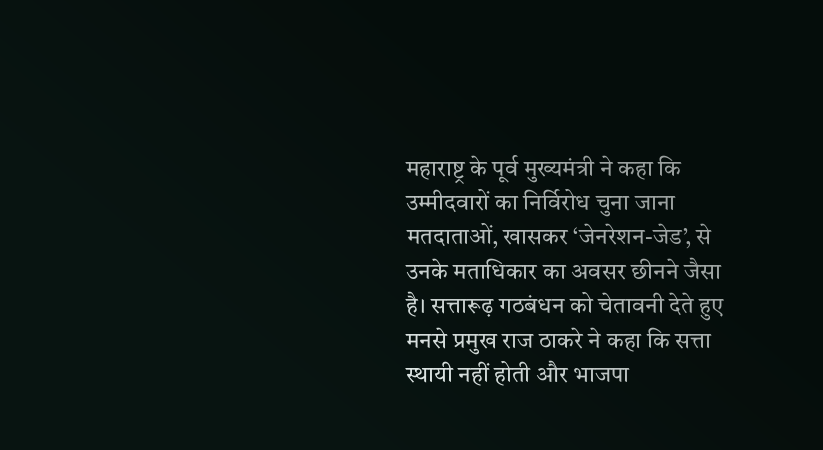महाराष्ट्र के पूर्व मुख्यमंत्री ने कहा कि उम्मीदवारों का निर्विरोध चुना जाना मतदाताओं, खासकर ‘जेनरेशन-जेड’, से उनके मताधिकार का अवसर छीनने जैसा है। सत्तारूढ़ गठबंधन को चेतावनी देते हुए मनसे प्रमुख राज ठाकरे ने कहा कि सत्ता स्थायी नहीं होती और भाजपा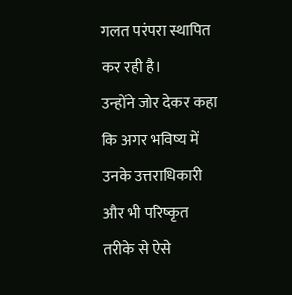गलत परंपरा स्थापित कर रही है।
उन्होंने जोर देकर कहा कि अगर भविष्य में उनके उत्तराधिकारी और भी परिष्कृत तरीके से ऐसे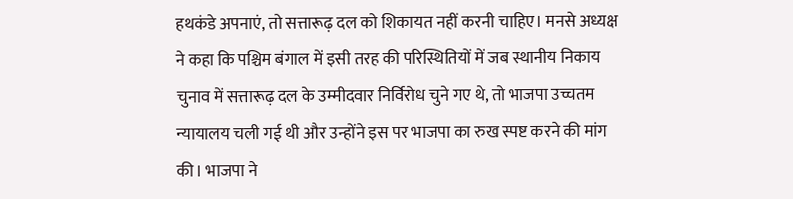हथकंडे अपनाएं, तो सत्तारूढ़ दल को शिकायत नहीं करनी चाहिए। मनसे अध्यक्ष ने कहा कि पश्चिम बंगाल में इसी तरह की परिस्थितियों में जब स्थानीय निकाय चुनाव में सत्तारूढ़ दल के उम्मीदवार निर्विरोध चुने गए थे, तो भाजपा उच्चतम न्यायालय चली गई थी और उन्होंने इस पर भाजपा का रुख स्पष्ट करने की मांग की। भाजपा ने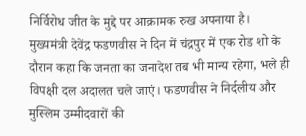निर्विरोध जीत के मुद्दे पर आक्रामक रुख अपनाया है।
मुख्यमंत्री देवेंद्र फडणवीस ने दिन में चंद्रपुर में एक रोड शो के दौरान कहा कि जनता का जनादेश तब भी मान्य रहेगा, भले ही विपक्षी दल अदालत चले जाएं। फडणवीस ने निर्दलीय और मुस्लिम उम्मीदवारों की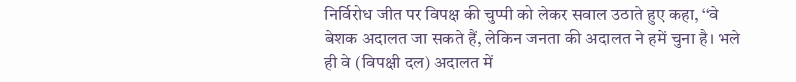निर्विरोध जीत पर विपक्ष की चुप्पी को लेकर सवाल उठाते हुए कहा, ‘‘वे बेशक अदालत जा सकते हैं, लेकिन जनता की अदालत ने हमें चुना है। भले ही वे (विपक्षी दल) अदालत में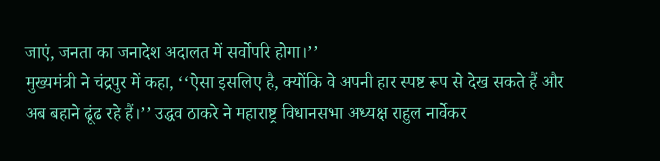जाएं, जनता का जनादेश अदालत में सर्वोपरि होगा।’’
मुख्यमंत्री ने चंद्रपुर में कहा, ‘‘ऐसा इसलिए है, क्योंकि वे अपनी हार स्पष्ट रूप से देख सकते हैं और अब बहाने ढूंढ रहे हैं।’’ उद्धव ठाकरे ने महाराष्ट्र विधानसभा अध्यक्ष राहुल नार्वेकर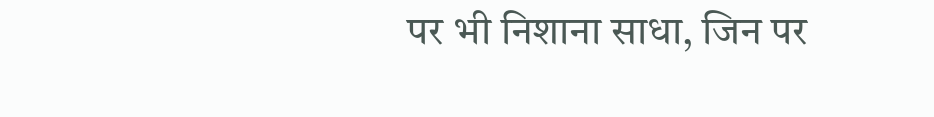पर भी निशाना साधा, जिन पर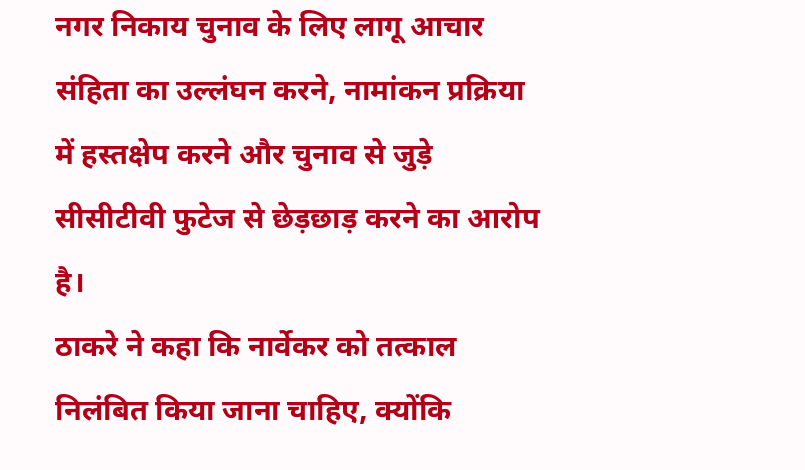नगर निकाय चुनाव के लिए लागू आचार संहिता का उल्लंघन करने, नामांकन प्रक्रिया में हस्तक्षेप करने और चुनाव से जुड़े सीसीटीवी फुटेज से छेड़छाड़ करने का आरोप है।
ठाकरे ने कहा कि नार्वेकर को तत्काल निलंबित किया जाना चाहिए, क्योंकि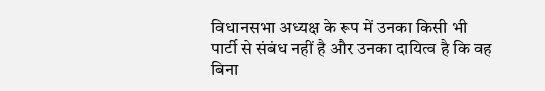विधानसभा अध्यक्ष के रूप में उनका किसी भी पार्टी से संबंध नहीं है और उनका दायित्व है कि वह बिना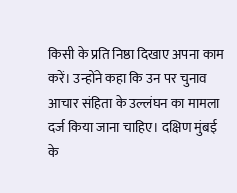किसी के प्रति निष्ठा दिखाए अपना काम करें। उन्होंने कहा कि उन पर चुनाव आचार संहिता के उल्लंघन का मामला दर्ज किया जाना चाहिए। दक्षिण मुंबई के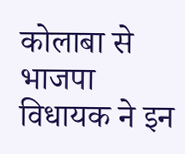कोलाबा से भाजपा विधायक ने इन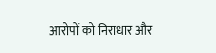आरोपों को निराधार और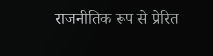राजनीतिक रूप से प्रेरित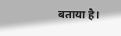बताया है।